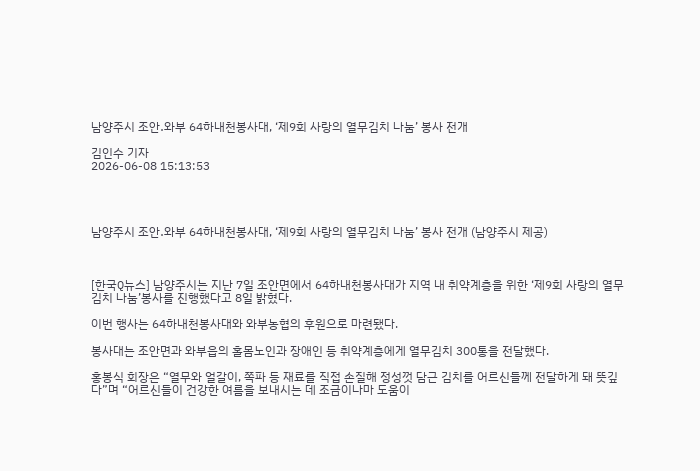남양주시 조안․와부 64하내천봉사대, ‘제9회 사랑의 열무김치 나눔’ 봉사 전개

김인수 기자
2026-06-08 15:13:53




남양주시 조안․와부 64하내천봉사대, ‘제9회 사랑의 열무김치 나눔’ 봉사 전개 (남양주시 제공)



[한국Q뉴스] 남양주시는 지난 7일 조안면에서 64하내천봉사대가 지역 내 취약계층을 위한 ‘제9회 사랑의 열무김치 나눔’봉사를 진행했다고 8일 밝혔다.

이번 행사는 64하내천봉사대와 와부농협의 후원으로 마련됐다.

봉사대는 조안면과 와부읍의 홀몸노인과 장애인 등 취약계층에게 열무김치 300통을 전달했다.

홍봉식 회장은 “열무와 얼갈이, 쪽파 등 재료를 직접 손질해 정성껏 담근 김치를 어르신들께 전달하게 돼 뜻깊다”며 “어르신들이 건강한 여름을 보내시는 데 조금이나마 도움이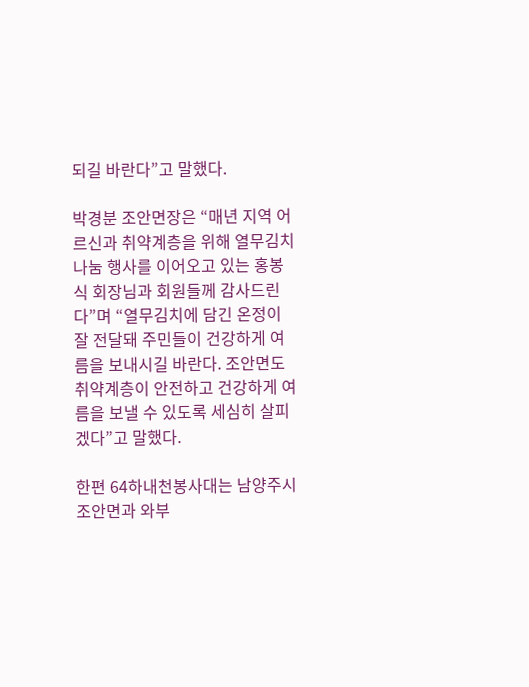되길 바란다”고 말했다.

박경분 조안면장은 “매년 지역 어르신과 취약계층을 위해 열무김치 나눔 행사를 이어오고 있는 홍봉식 회장님과 회원들께 감사드린다”며 “열무김치에 담긴 온정이 잘 전달돼 주민들이 건강하게 여름을 보내시길 바란다. 조안면도 취약계층이 안전하고 건강하게 여름을 보낼 수 있도록 세심히 살피겠다”고 말했다.

한편 64하내천봉사대는 남양주시 조안면과 와부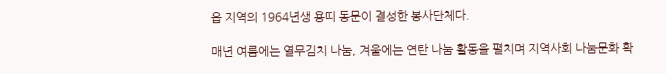읍 지역의 1964년생 용띠 동문이 결성한 봉사단체다.

매년 여름에는 열무김치 나눔, 겨울에는 연탄 나눔 활동을 펼치며 지역사회 나눔문화 확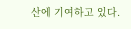산에 기여하고 있다.